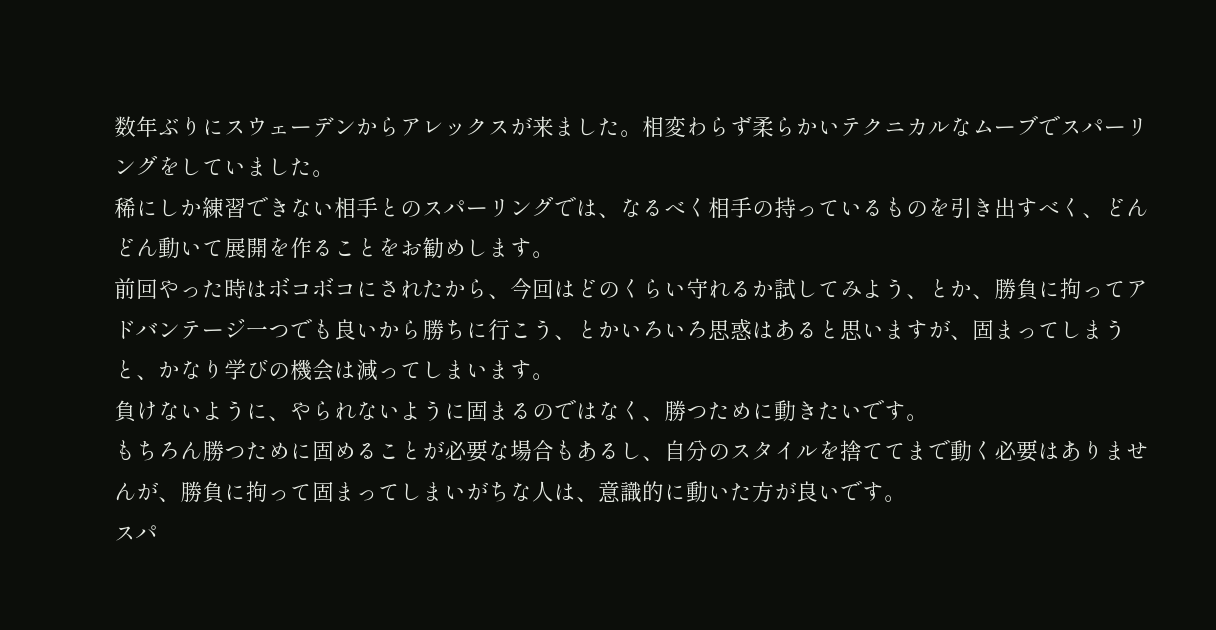数年ぶりにスウェーデンからアレックスが来ました。相変わらず柔らかいテクニカルなムーブでスパーリングをしていました。
稀にしか練習できない相手とのスパーリングでは、なるべく相手の持っているものを引き出すべく、どんどん動いて展開を作ることをお勧めします。
前回やった時はボコボコにされたから、今回はどのくらい守れるか試してみよう、とか、勝負に拘ってアドバンテージ一つでも良いから勝ちに行こう、とかいろいろ思惑はあると思いますが、固まってしまうと、かなり学びの機会は減ってしまいます。
負けないように、やられないように固まるのではなく、勝つために動きたいです。
もちろん勝つために固めることが必要な場合もあるし、自分のスタイルを捨ててまで動く必要はありませんが、勝負に拘って固まってしまいがちな人は、意識的に動いた方が良いです。
スパ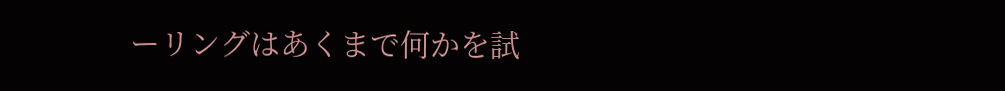ーリングはあくまで何かを試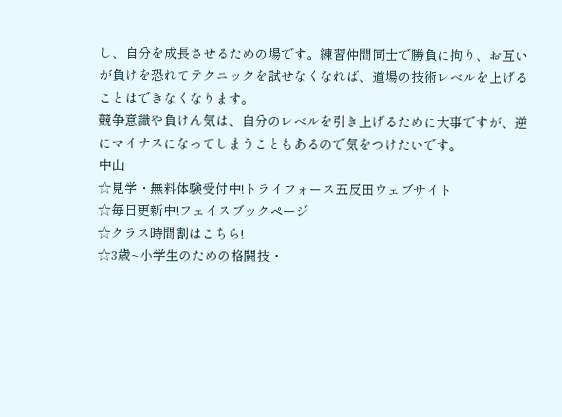し、自分を成長させるための場です。練習仲間同士で勝負に拘り、お互いが負けを恐れてテクニックを試せなくなれば、道場の技術レベルを上げることはできなくなります。
競争意識や負けん気は、自分のレベルを引き上げるために大事ですが、逆にマイナスになってしまうこともあるので気をつけたいです。
中山
☆見学・無料体験受付中!トライフォース五反田ウェブサイト
☆毎日更新中!フェイスブックページ
☆クラス時間割はこちら!
☆3歳~小学生のための格闘技・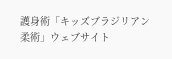護身術「キッズブラジリアン柔術」ウェブサイト